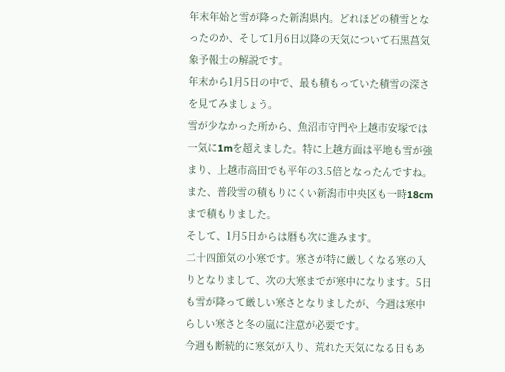年末年始と雪が降った新潟県内。どれほどの積雪となったのか、そして1月6日以降の天気について石黒菖気象予報士の解説です。
年末から1月5日の中で、最も積もっていた積雪の深さを見てみましょう。
雪が少なかった所から、魚沼市守門や上越市安塚では一気に1mを超えました。特に上越方面は平地も雪が強まり、上越市高田でも平年の3.5倍となったんですね。
また、普段雪の積もりにくい新潟市中央区も一時18cmまで積もりました。
そして、1月5日からは暦も次に進みます。
二十四節気の小寒です。寒さが特に厳しくなる寒の入りとなりまして、次の大寒までが寒中になります。5日も雪が降って厳しい寒さとなりましたが、今週は寒中らしい寒さと冬の嵐に注意が必要です。
今週も断続的に寒気が入り、荒れた天気になる日もあ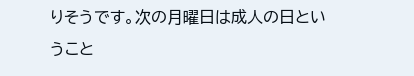りそうです。次の月曜日は成人の日ということ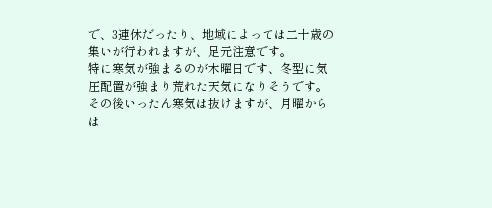で、3連休だったり、地域によっては二十歳の集いが行われますが、足元注意です。
特に寒気が強まるのが木曜日です、冬型に気圧配置が強まり荒れた天気になりそうです。その後いったん寒気は抜けますが、月曜からは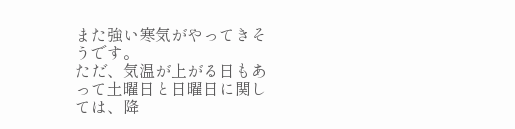また強い寒気がやってきそうです。
ただ、気温が上がる日もあって土曜日と日曜日に関しては、降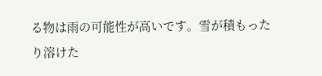る物は雨の可能性が高いです。雪が積もったり溶けた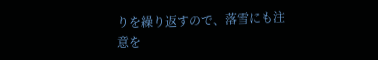りを繰り返すので、落雪にも注意を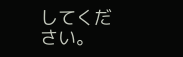してください。